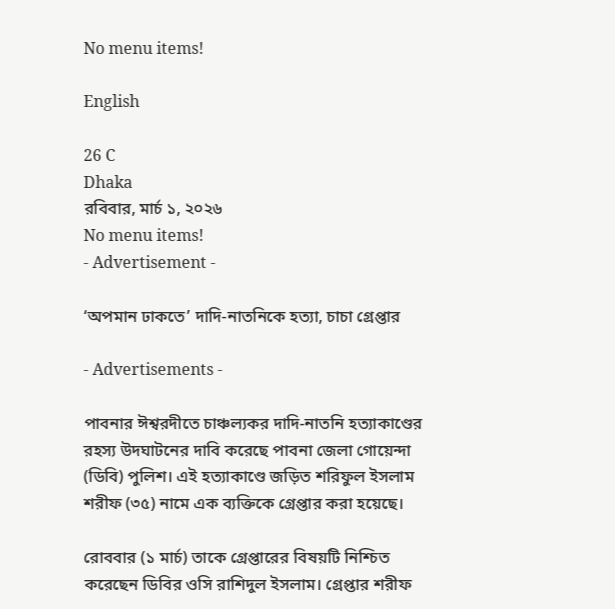No menu items!

English

26 C
Dhaka
রবিবার, মার্চ ১, ২০২৬
No menu items!
- Advertisement -

‘অপমান ঢাকতে’ দাদি-নাতনিকে হত্যা, চাচা গ্রেপ্তার

- Advertisements -

পাবনার ঈশ্বরদীতে চাঞ্চল্যকর দাদি-নাতনি হত্যাকাণ্ডের রহস্য উদঘাটনের দাবি করেছে পাবনা জেলা গোয়েন্দা (ডিবি) পুলিশ। এই হত্যাকাণ্ডে জড়িত শরিফুল ইসলাম শরীফ (৩৫) নামে এক ব্যক্তিকে গ্রেপ্তার করা হয়েছে।

রোববার (১ মার্চ) তাকে গ্রেপ্তারের বিষয়টি নিশ্চিত করেছেন ডিবির ওসি রাশিদুল ইসলাম। গ্রেপ্তার শরীফ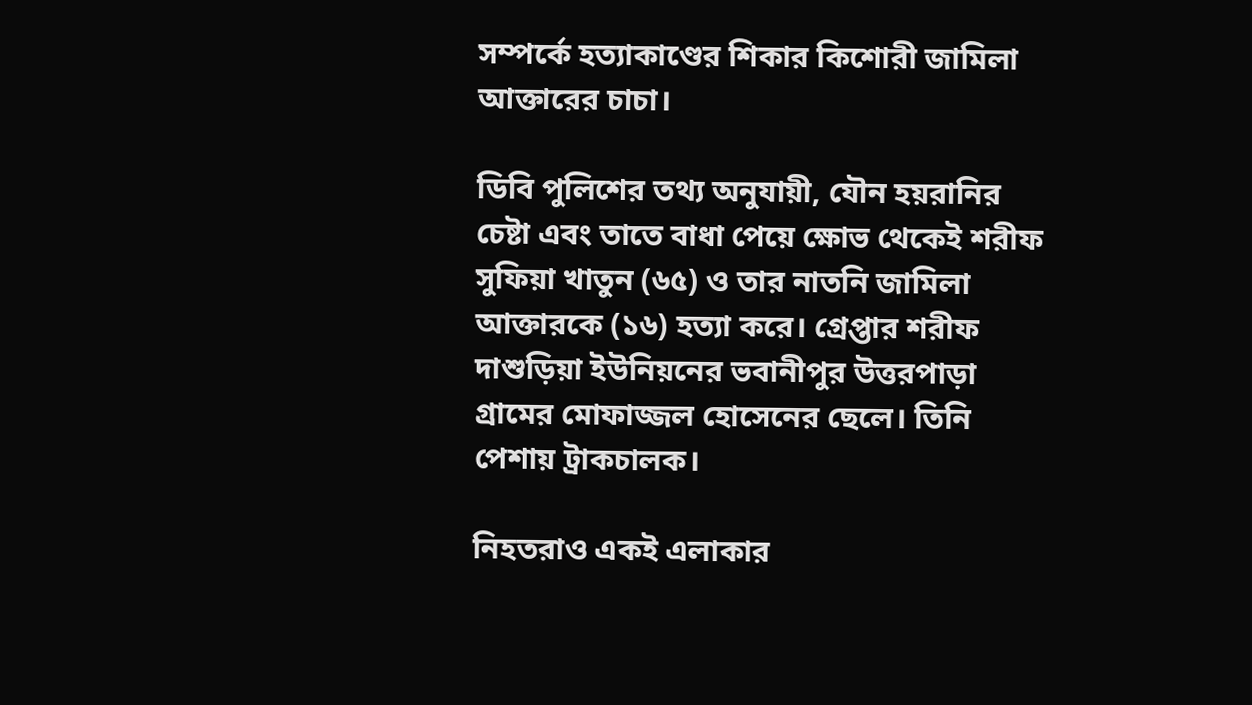সম্পর্কে হত্যাকাণ্ডের শিকার কিশোরী জামিলা আক্তারের চাচা।

ডিবি পুলিশের তথ্য অনুযায়ী, যৌন হয়রানির চেষ্টা এবং তাতে বাধা পেয়ে ক্ষোভ থেকেই শরীফ সুফিয়া খাতুন (৬৫) ও তার নাতনি জামিলা আক্তারকে (১৬) হত্যা করে। গ্রেপ্তার শরীফ দাশুড়িয়া ইউনিয়নের ভবানীপুর উত্তরপাড়া গ্রামের মোফাজ্জল হোসেনের ছেলে। তিনি পেশায় ট্রাকচালক।

নিহতরাও একই এলাকার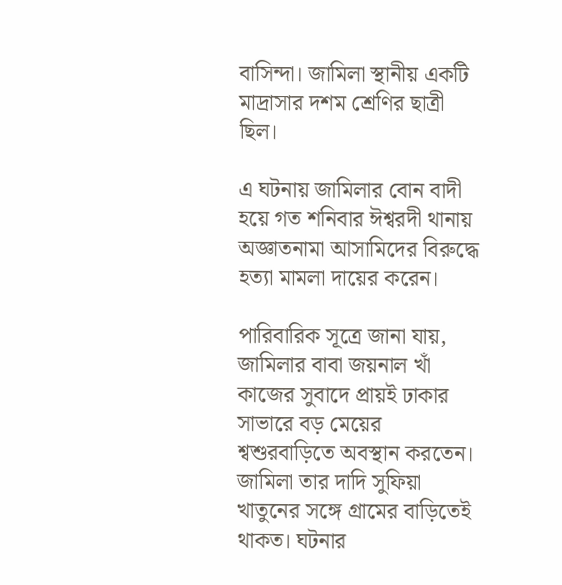বাসিন্দা। জামিলা স্থানীয় একটি মাদ্রাসার দশম শ্রেণির ছাত্রী ছিল।

এ ঘটনায় জামিলার বোন বাদী হয়ে গত শনিবার ঈশ্বরদী থানায় অজ্ঞাতনামা আসামিদের বিরুদ্ধে হত্যা মামলা দায়ের করেন।

পারিবারিক সূত্রে জানা যায়, জামিলার বাবা জয়নাল খাঁ কাজের সুবাদে প্রায়ই ঢাকার সাভারে বড় মেয়ের শ্বশুরবাড়িতে অবস্থান করতেন। জামিলা তার দাদি সুফিয়া খাতুনের সঙ্গে গ্রামের বাড়িতেই থাকত। ঘটনার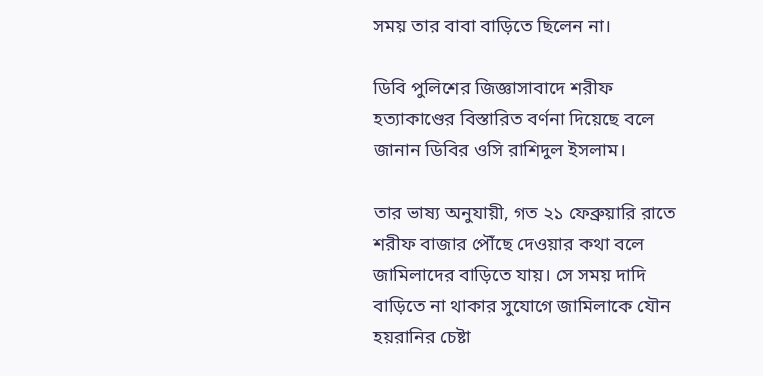সময় তার বাবা বাড়িতে ছিলেন না।

ডিবি পুলিশের জিজ্ঞাসাবাদে শরীফ হত্যাকাণ্ডের বিস্তারিত বর্ণনা দিয়েছে বলে জানান ডিবির ওসি রাশিদুল ইসলাম।

তার ভাষ্য অনুযায়ী, গত ২১ ফেব্রুয়ারি রাতে শরীফ বাজার পৌঁছে দেওয়ার কথা বলে জামিলাদের বাড়িতে যায়। সে সময় দাদি বাড়িতে না থাকার সুযোগে জামিলাকে যৌন হয়রানির চেষ্টা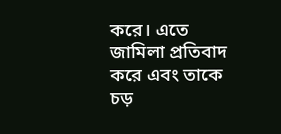করে। এতে জামিলা প্রতিবাদ করে এবং তাকে চড়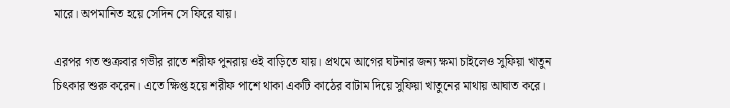মারে। অপমানিত হয়ে সেদিন সে ফিরে যায়।

এরপর গত শুক্রবার গভীর রাতে শরীফ পুনরায় ওই বাড়িতে যায়। প্রথমে আগের ঘটনার জন্য ক্ষমা চাইলেও সুফিয়া খাতুন চিৎকার শুরু করেন। এতে ক্ষিপ্ত হয়ে শরীফ পাশে থাকা একটি কাঠের বাটাম দিয়ে সুফিয়া খাতুনের মাথায় আঘাত করে।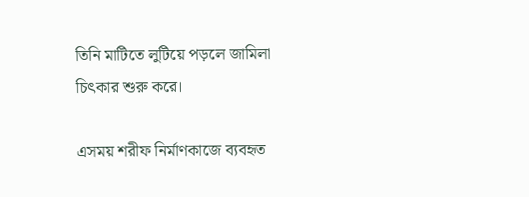তিনি মাটিতে লুটিয়ে পড়লে জামিলা চিৎকার শুরু করে।

এসময় শরীফ নির্মাণকাজে ব্যবহৃত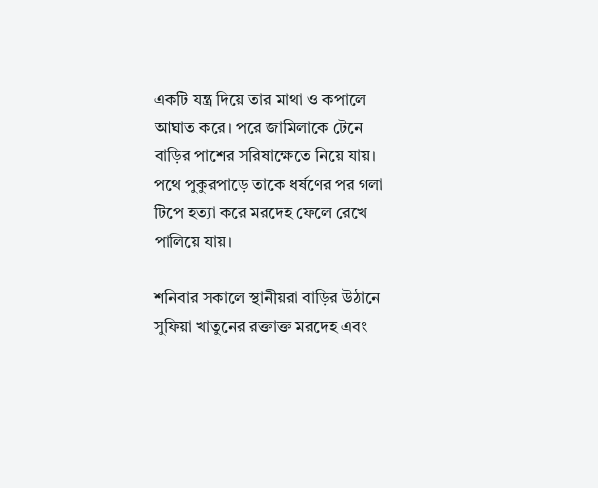একটি যন্ত্র দিয়ে তার মাথা ও কপালে আঘাত করে। পরে জামিলাকে টেনে বাড়ির পাশের সরিষাক্ষেতে নিয়ে যায়। পথে পুকুরপাড়ে তাকে ধর্ষণের পর গলা টিপে হত্যা করে মরদেহ ফেলে রেখে পালিয়ে যায়।

শনিবার সকালে স্থানীয়রা বাড়ির উঠানে সুফিয়া খাতুনের রক্তাক্ত মরদেহ এবং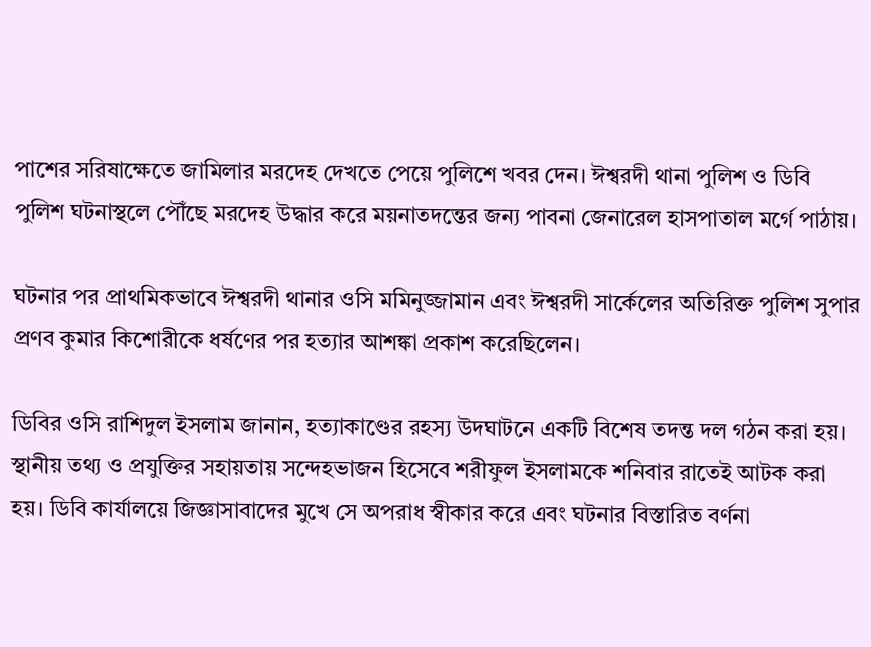পাশের সরিষাক্ষেতে জামিলার মরদেহ দেখতে পেয়ে পুলিশে খবর দেন। ঈশ্বরদী থানা পুলিশ ও ডিবি পুলিশ ঘটনাস্থলে পৌঁছে মরদেহ উদ্ধার করে ময়নাতদন্তের জন্য পাবনা জেনারেল হাসপাতাল মর্গে পাঠায়।

ঘটনার পর প্রাথমিকভাবে ঈশ্বরদী থানার ওসি মমিনুজ্জামান এবং ঈশ্বরদী সার্কেলের অতিরিক্ত পুলিশ সুপার প্রণব কুমার কিশোরীকে ধর্ষণের পর হত্যার আশঙ্কা প্রকাশ করেছিলেন।

ডিবির ওসি রাশিদুল ইসলাম জানান, হত্যাকাণ্ডের রহস্য উদঘাটনে একটি বিশেষ তদন্ত দল গঠন করা হয়। স্থানীয় তথ্য ও প্রযুক্তির সহায়তায় সন্দেহভাজন হিসেবে শরীফুল ইসলামকে শনিবার রাতেই আটক করা হয়। ডিবি কার্যালয়ে জিজ্ঞাসাবাদের মুখে সে অপরাধ স্বীকার করে এবং ঘটনার বিস্তারিত বর্ণনা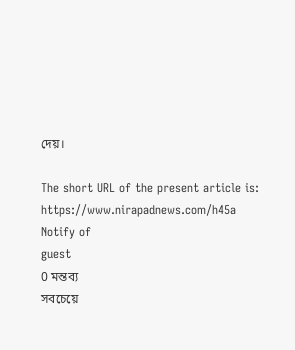দেয়।

The short URL of the present article is: https://www.nirapadnews.com/h45a
Notify of
guest
0 মন্তব্য
সবচেয়ে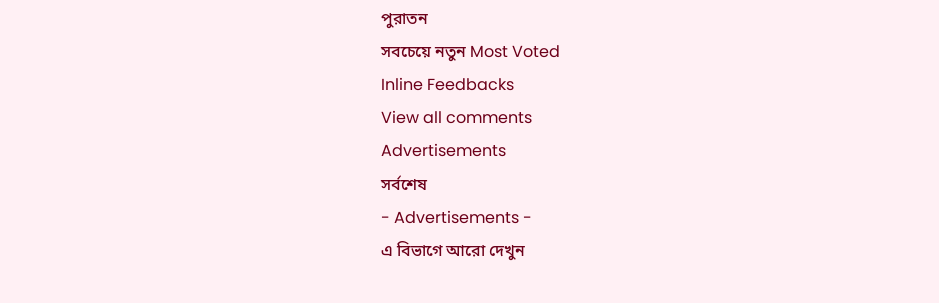পুরাতন
সবচেয়ে নতুন Most Voted
Inline Feedbacks
View all comments
Advertisements
সর্বশেষ
- Advertisements -
এ বিভাগে আরো দেখুন